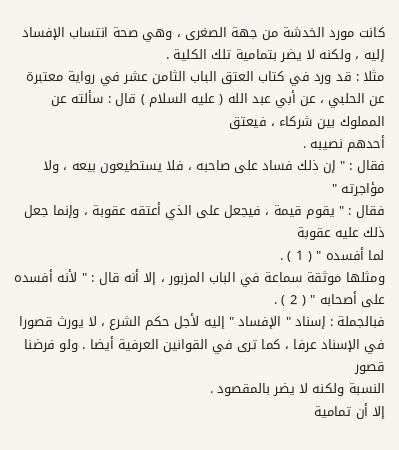كانت مورد الخدشة من جهة الصغرى ، وهي صحة انتساب الإفساد
إليه ، ولكنه لا يضر بتمامية تلك الكلية .
مثلا : قد ورد في كتاب العتق الباب الثامن عشر في رواية معتبرة
عن الحلبي ، عن أبي عبد الله ( عليه السلام ) قال : سألته عن المملوك بين شركاء ، فيعتق
أحدهم نصيبه .
فقال : " إن ذلك فساد على صاحبه ، فلا يستطيعون بيعه ، ولا مؤاجرته "
فقال : " يقوم قيمة ، فيجعل على الذي أعتقه عقوبة ، وإنما جعل ذلك عليه عقوبة
لما أفسده " ( 1 ) .
ومثلها موثقة سماعة في الباب المزبور ، إلا أنه قال : " لأنه أفسده
على أصحابه " ( 2 ) .
فبالجملة : إسناد " الإفساد " إليه لأجل حكم الشرع ، لا يورث قصورا
في الإسناد عرفا ، كما ترى في القوانين العرفية أيضا . ولو فرضنا قصور
النسبة ولكنه لا يضر بالمقصود .
إلا أن تمامية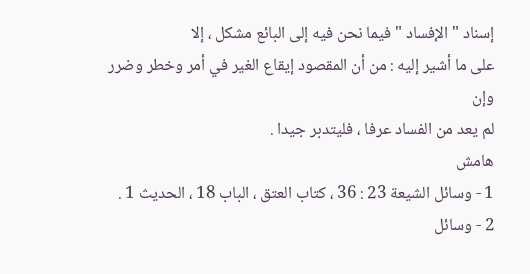إسناد " الإفساد " فيما نحن فيه إلى البائع مشكل ، إلا
على ما أشير إليه : من أن المقصود إيقاع الغير في أمر وخطر وضرر وإن
لم يعد من الفساد عرفا ، فليتدبر جيدا .
هامش
1 - وسائل الشيعة 23 : 36 ، كتاب العتق ، الباب 18 ، الحديث 1 .
2 - وسائل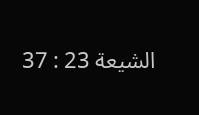الشيعة 23 : 37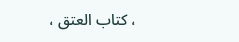، كتاب العتق ،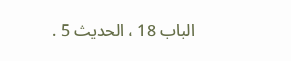الباب 18 ، الحديث 5 .